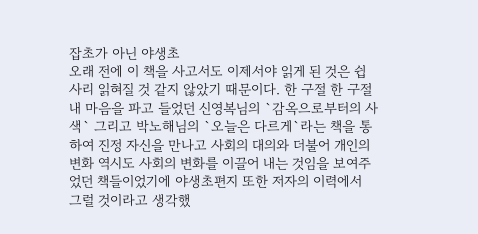잡초가 아닌 야생초
오래 전에 이 책을 사고서도 이제서야 읽게 된 것은 쉽사리 읽혀질 것 같지 않았기 때문이다. 한 구절 한 구절 내 마음을 파고 들었던 신영복님의 `감옥으로부터의 사색` 그리고 박노해님의 `오늘은 다르게`라는 책을 통하여 진정 자신을 만나고 사회의 대의와 더불어 개인의 변화 역시도 사회의 변화를 이끌어 내는 것임을 보여주었던 책들이었기에 야생초편지 또한 저자의 이력에서 그럴 것이라고 생각했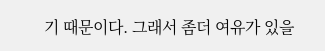기 때문이다. 그래서 좀더 여유가 있을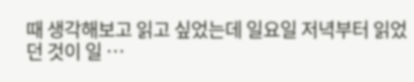때 생각해보고 읽고 싶었는데 일요일 저녁부터 읽었던 것이 일 …